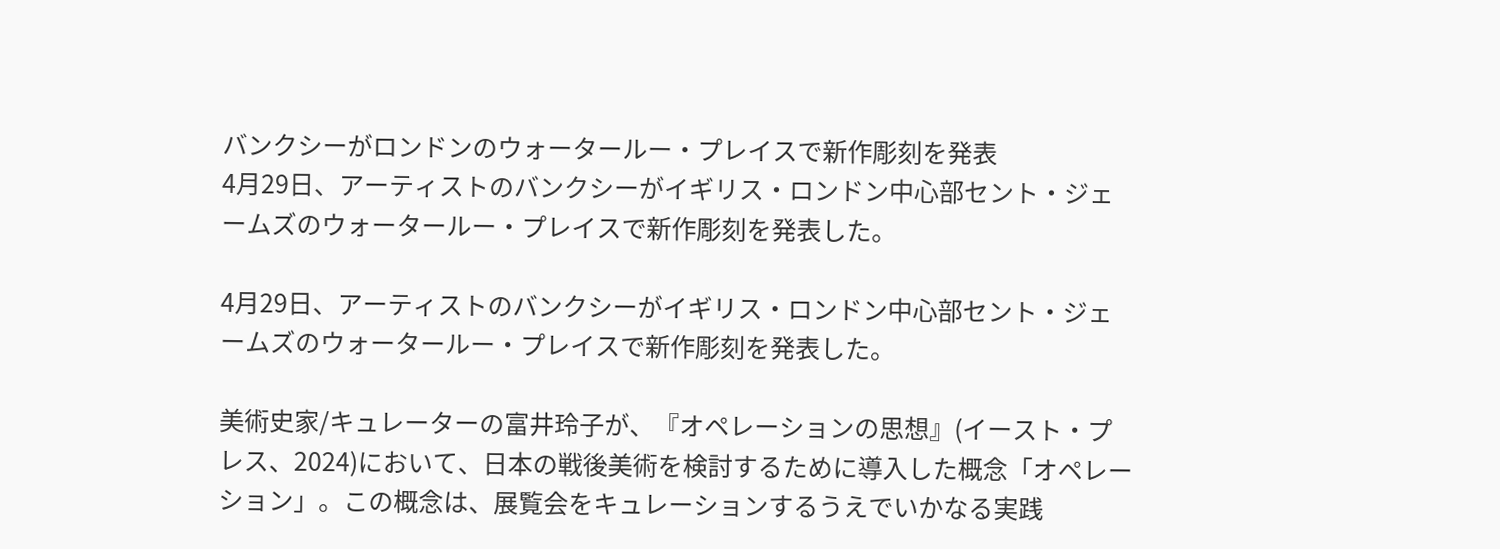バンクシーがロンドンのウォータールー・プレイスで新作彫刻を発表
4月29日、アーティストのバンクシーがイギリス・ロンドン中心部セント・ジェームズのウォータールー・プレイスで新作彫刻を発表した。

4月29日、アーティストのバンクシーがイギリス・ロンドン中心部セント・ジェームズのウォータールー・プレイスで新作彫刻を発表した。

美術史家/キュレーターの富井玲子が、『オペレーションの思想』(イースト・プレス、2024)において、日本の戦後美術を検討するために導入した概念「オペレーション」。この概念は、展覧会をキュレーションするうえでいかなる実践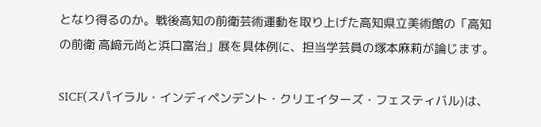となり得るのか。戦後高知の前衛芸術運動を取り上げた高知県立美術館の「高知の前衛 高﨑元尚と浜口富治」展を具体例に、担当学芸員の塚本麻莉が論じます。

SICF(スパイラル・インディペンデント・クリエイターズ・フェスティバル)は、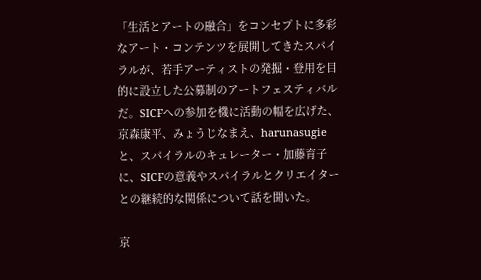「生活とアートの融合」をコンセプトに多彩なアート・コンテンツを展開してきたスパイラルが、若手アーティストの発掘・登用を目的に設立した公募制のアートフェスティバルだ。SICFへの参加を機に活動の幅を広げた、京森康平、みょうじなまえ、harunasugieと、スパイラルのキュレーター・加藤育子に、SICFの意義やスパイラルとクリエイターとの継続的な関係について話を聞いた。

京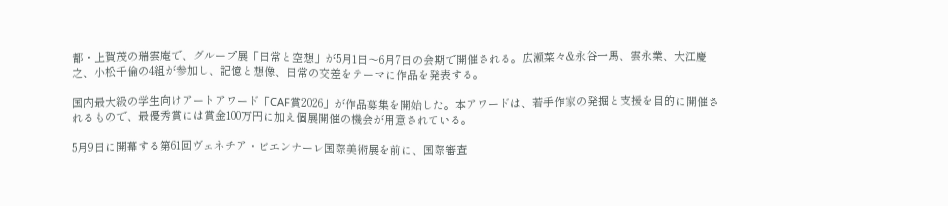都・上賀茂の瑞雲庵で、グループ展「日常と空想」が5月1日〜6月7日の会期で開催される。広瀬菜々&永谷一馬、雲永業、大江慶之、小松千倫の4組が参加し、記憶と想像、日常の交差をテーマに作品を発表する。

国内最大級の学生向けアートアワード「CAF賞2026」が作品募集を開始した。本アワードは、若手作家の発掘と支援を目的に開催されるもので、最優秀賞には賞金100万円に加え個展開催の機会が用意されている。

5月9日に開幕する第61回ヴェネチア・ビエンナーレ国際美術展を前に、国際審査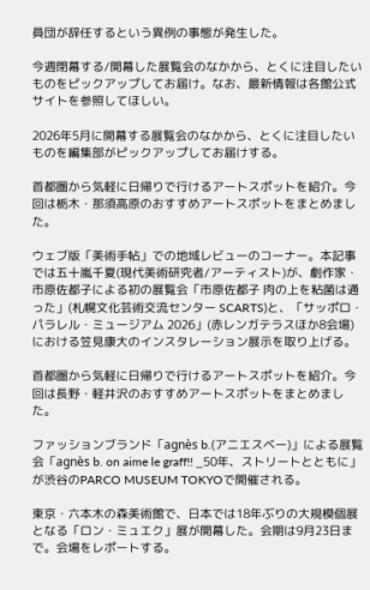員団が辞任するという異例の事態が発生した。

今週閉幕する/開幕した展覧会のなかから、とくに注目したいものをピックアップしてお届け。なお、最新情報は各館公式サイトを参照してほしい。

2026年5月に開幕する展覧会のなかから、とくに注目したいものを編集部がピックアップしてお届けする。

首都圏から気軽に日帰りで行けるアートスポットを紹介。今回は栃木・那須高原のおすすめアートスポットをまとめました。

ウェブ版「美術手帖」での地域レビューのコーナー。本記事では五十嵐千夏(現代美術研究者/アーティスト)が、劇作家・市原佐都子による初の展覧会「市原佐都子 肉の上を粘菌は通った」(札幌文化芸術交流センター SCARTS)と、「サッポロ・パラレル・ミュージアム 2026」(赤レンガテラスほか8会場)における笠見康大のインスタレーション展示を取り上げる。

首都圏から気軽に日帰りで行けるアートスポットを紹介。今回は長野・軽井沢のおすすめアートスポットをまとめました。

ファッションブランド「agnès b.(アニエスベー)」による展覧会「agnès b. on aime le graff!! _50年、ストリートとともに」が渋谷のPARCO MUSEUM TOKYOで開催される。

東京・六本木の森美術館で、日本では18年ぶりの大規模個展となる「ロン・ミュエク」展が開幕した。会期は9月23日まで。会場をレポートする。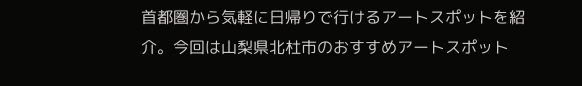首都圏から気軽に日帰りで行けるアートスポットを紹介。今回は山梨県北杜市のおすすめアートスポット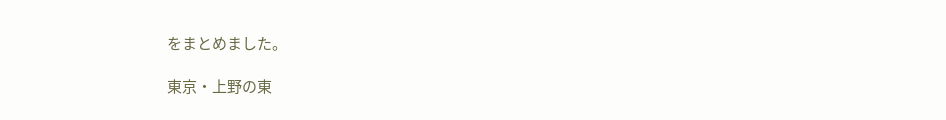をまとめました。

東京・上野の東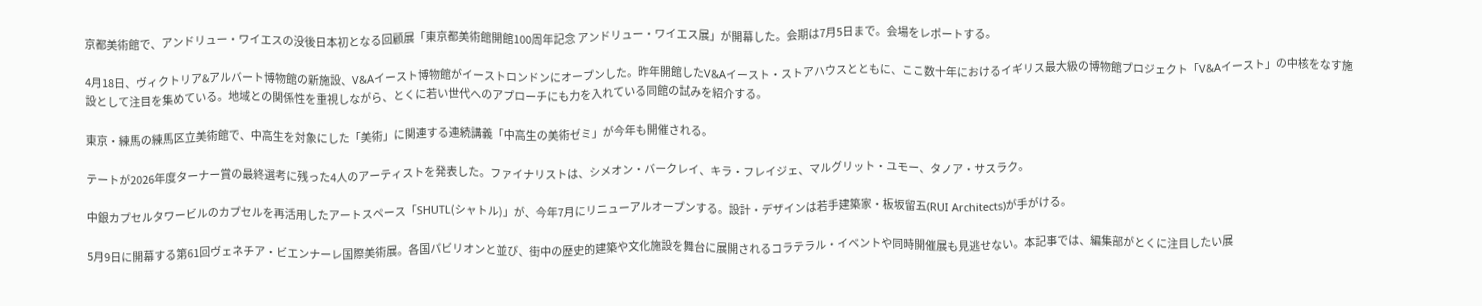京都美術館で、アンドリュー・ワイエスの没後日本初となる回顧展「東京都美術館開館100周年記念 アンドリュー・ワイエス展」が開幕した。会期は7月5日まで。会場をレポートする。

4月18日、ヴィクトリア&アルバート博物館の新施設、V&Aイースト博物館がイーストロンドンにオープンした。昨年開館したV&Aイースト・ストアハウスとともに、ここ数十年におけるイギリス最大級の博物館プロジェクト「V&Aイースト」の中核をなす施設として注目を集めている。地域との関係性を重視しながら、とくに若い世代へのアプローチにも力を入れている同館の試みを紹介する。

東京・練馬の練馬区立美術館で、中高生を対象にした「美術」に関連する連続講義「中高生の美術ゼミ」が今年も開催される。

テートが2026年度ターナー賞の最終選考に残った4人のアーティストを発表した。ファイナリストは、シメオン・バークレイ、キラ・フレイジェ、マルグリット・ユモー、タノア・サスラク。

中銀カプセルタワービルのカプセルを再活用したアートスペース「SHUTL(シャトル)」が、今年7月にリニューアルオープンする。設計・デザインは若手建築家・板坂留五(RUI Architects)が手がける。

5月9日に開幕する第61回ヴェネチア・ビエンナーレ国際美術展。各国パビリオンと並び、街中の歴史的建築や文化施設を舞台に展開されるコラテラル・イベントや同時開催展も見逃せない。本記事では、編集部がとくに注目したい展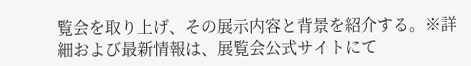覧会を取り上げ、その展示内容と背景を紹介する。※詳細および最新情報は、展覧会公式サイトにて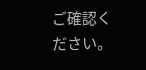ご確認ください。